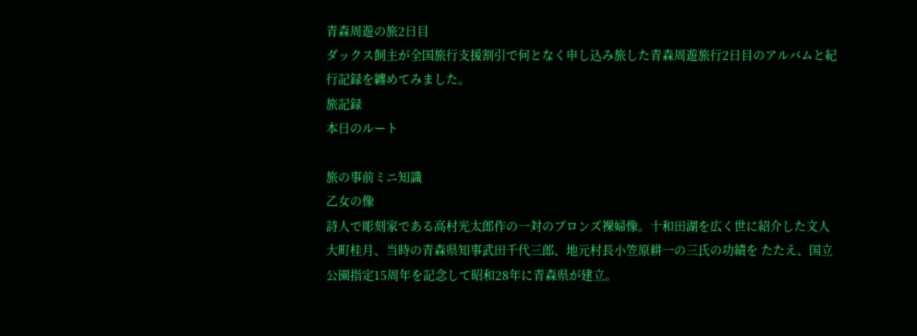青森周遊の旅2日目
ダックス飼主が全国旅行支援割引で何となく申し込み旅した青森周遊旅行2日目のアルバムと紀行記録を纏めてみました。
旅記録
本日のルート

旅の事前ミニ知識
乙女の像
詩人で彫刻家である高村光太郎作の一対のブロンズ裸婦像。十和田湖を広く世に紹介した文人大町桂月、当時の青森県知事武田千代三郎、地元村長小笠原耕一の三氏の功績を たたえ、国立公園指定15周年を記念して昭和28年に青森県が建立。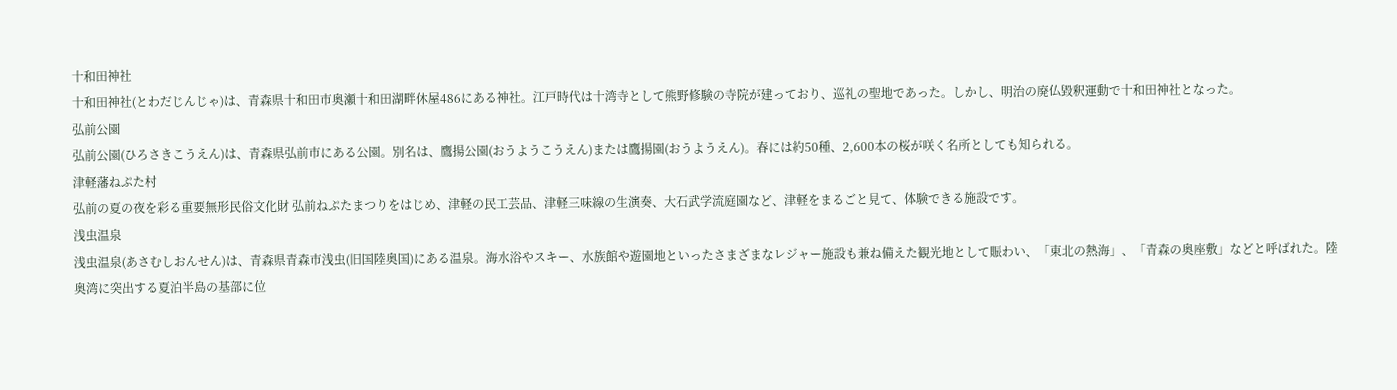十和田神社
十和田神社(とわだじんじゃ)は、青森県十和田市奥瀬十和田湖畔休屋486にある神社。江戸時代は十湾寺として熊野修験の寺院が建っており、巡礼の聖地であった。しかし、明治の廃仏毀釈運動で十和田神社となった。
弘前公園
弘前公園(ひろさきこうえん)は、青森県弘前市にある公園。別名は、鷹揚公園(おうようこうえん)または鷹揚園(おうようえん)。春には約50種、2,600本の桜が咲く名所としても知られる。
津軽藩ねぷた村
弘前の夏の夜を彩る重要無形民俗文化財 弘前ねぷたまつりをはじめ、津軽の民工芸品、津軽三味線の生演奏、大石武学流庭園など、津軽をまるごと見て、体験できる施設です。
浅虫温泉
浅虫温泉(あさむしおんせん)は、青森県青森市浅虫(旧国陸奥国)にある温泉。海水浴やスキー、水族館や遊園地といったさまざまなレジャー施設も兼ね備えた観光地として賑わい、「東北の熱海」、「青森の奥座敷」などと呼ばれた。陸奥湾に突出する夏泊半島の基部に位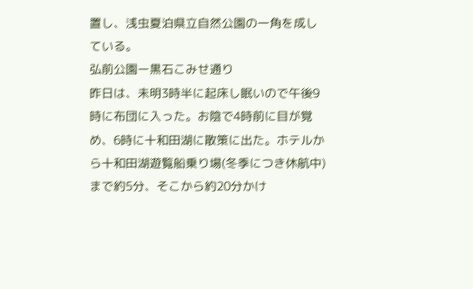置し、浅虫夏泊県立自然公園の一角を成している。
弘前公園ー黒石こみせ通り
昨日は、未明3時半に起床し眠いので午後9時に布団に入った。お陰で4時前に目が覚め、6時に十和田湖に散策に出た。ホテルから十和田湖遊覧船乗り場(冬季につき休航中)まで約5分、そこから約20分かけ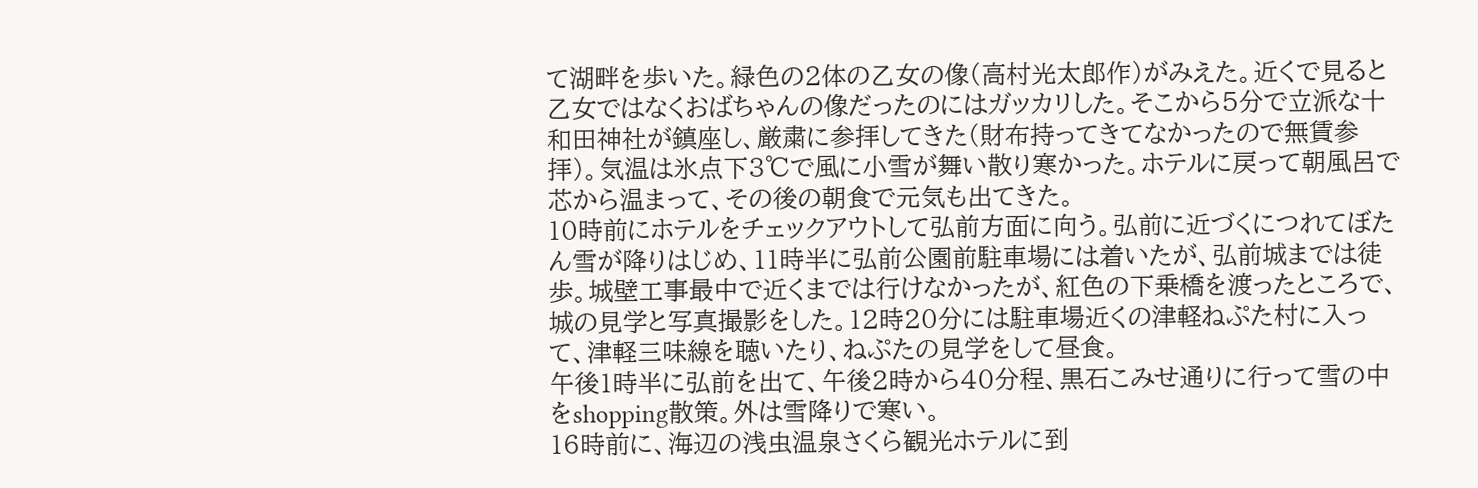て湖畔を歩いた。緑色の2体の乙女の像(高村光太郎作)がみえた。近くで見ると乙女ではなくおばちゃんの像だったのにはガッカリした。そこから5分で立派な十和田神社が鎮座し、厳粛に参拝してきた(財布持ってきてなかったので無賃参拝)。気温は氷点下3℃で風に小雪が舞い散り寒かった。ホテルに戻って朝風呂で芯から温まって、その後の朝食で元気も出てきた。
10時前にホテルをチェックアウトして弘前方面に向う。弘前に近づくにつれてぼたん雪が降りはじめ、11時半に弘前公園前駐車場には着いたが、弘前城までは徒歩。城壁工事最中で近くまでは行けなかったが、紅色の下乗橋を渡ったところで、城の見学と写真撮影をした。12時20分には駐車場近くの津軽ねぷた村に入って、津軽三味線を聴いたり、ねぷたの見学をして昼食。
午後1時半に弘前を出て、午後2時から40分程、黒石こみせ通りに行って雪の中をshopping散策。外は雪降りで寒い。
16時前に、海辺の浅虫温泉さくら観光ホテルに到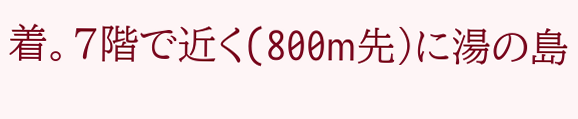着。7階で近く(800m先)に湯の島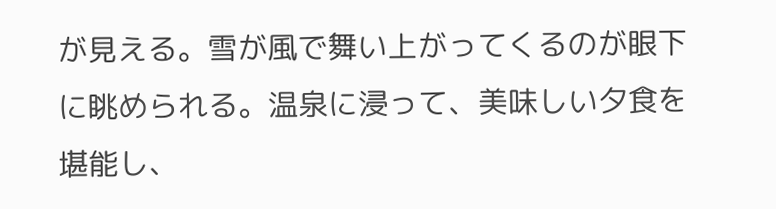が見える。雪が風で舞い上がってくるのが眼下に眺められる。温泉に浸って、美味しい夕食を堪能し、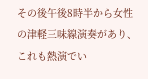その後午後8時半から女性の津軽三味線演奏があり、これも熱演でい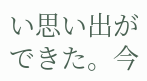い思い出ができた。今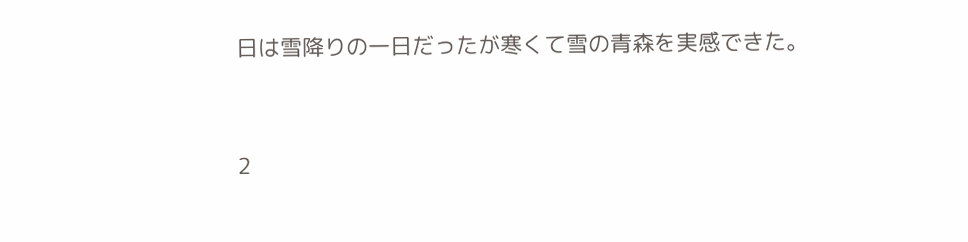日は雪降りの一日だったが寒くて雪の青森を実感できた。


2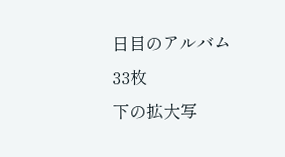日目のアルバム33枚
下の拡大写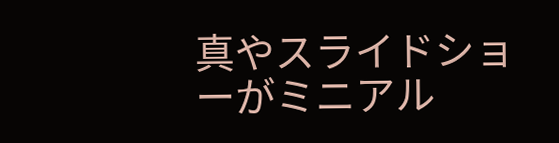真やスライドショーがミニアル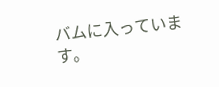バムに入っています。